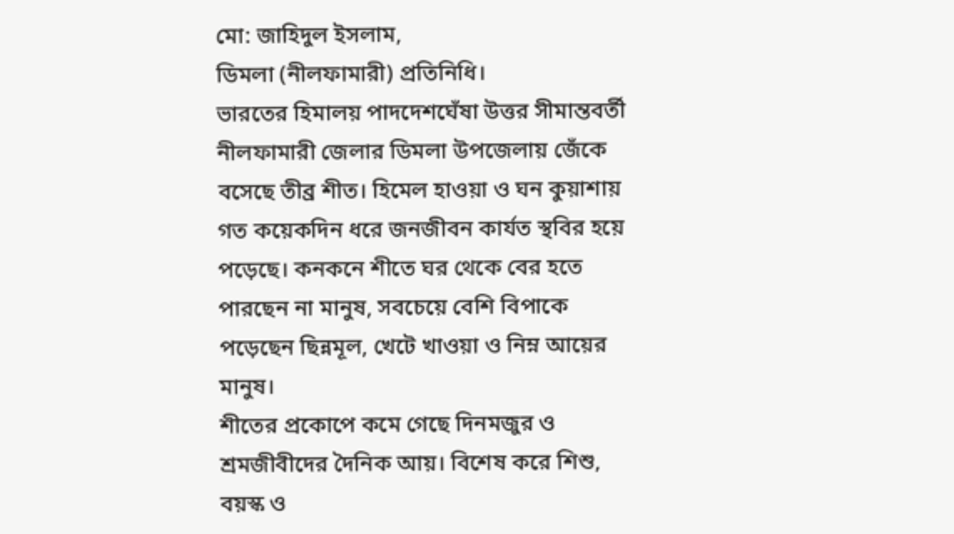মো: জাহিদুল ইসলাম,
ডিমলা (নীলফামারী) প্রতিনিধি।
ভারতের হিমালয় পাদদেশঘেঁষা উত্তর সীমান্তবর্তী নীলফামারী জেলার ডিমলা উপজেলায় জেঁকে বসেছে তীব্র শীত। হিমেল হাওয়া ও ঘন কুয়াশায় গত কয়েকদিন ধরে জনজীবন কার্যত স্থবির হয়ে পড়েছে। কনকনে শীতে ঘর থেকে বের হতে পারছেন না মানুষ, সবচেয়ে বেশি বিপাকে পড়েছেন ছিন্নমূল, খেটে খাওয়া ও নিম্ন আয়ের মানুষ।
শীতের প্রকোপে কমে গেছে দিনমজুর ও শ্রমজীবীদের দৈনিক আয়। বিশেষ করে শিশু, বয়স্ক ও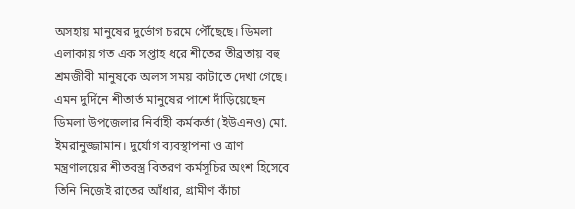অসহায় মানুষের দুর্ভোগ চরমে পৌঁছেছে। ডিমলা এলাকায় গত এক সপ্তাহ ধরে শীতের তীব্রতায় বহু শ্রমজীবী মানুষকে অলস সময় কাটাতে দেখা গেছে। এমন দুর্দিনে শীতার্ত মানুষের পাশে দাঁড়িয়েছেন ডিমলা উপজেলার নির্বাহী কর্মকর্তা (ইউএনও) মো. ইমরানুজ্জামান। দুর্যোগ ব্যবস্থাপনা ও ত্রাণ মন্ত্রণালয়ের শীতবস্ত্র বিতরণ কর্মসূচির অংশ হিসেবে তিনি নিজেই রাতের আঁধার, গ্রামীণ কাঁচা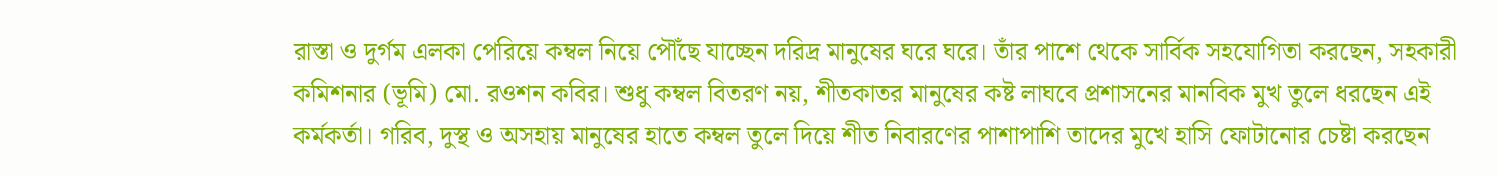রাস্তা ও দুর্গম এলকা পেরিয়ে কম্বল নিয়ে পৌঁছে যাচ্ছেন দরিদ্র মানুষের ঘরে ঘরে। তাঁর পাশে থেকে সার্বিক সহযোগিতা করছেন, সহকারী কমিশনার (ভূমি) মো. রওশন কবির। শুধু কম্বল বিতরণ নয়, শীতকাতর মানুষের কষ্ট লাঘবে প্রশাসনের মানবিক মুখ তুলে ধরছেন এই কর্মকর্তা। গরিব, দুস্থ ও অসহায় মানুষের হাতে কম্বল তুলে দিয়ে শীত নিবারণের পাশাপাশি তাদের মুখে হাসি ফোটানোর চেষ্টা করছেন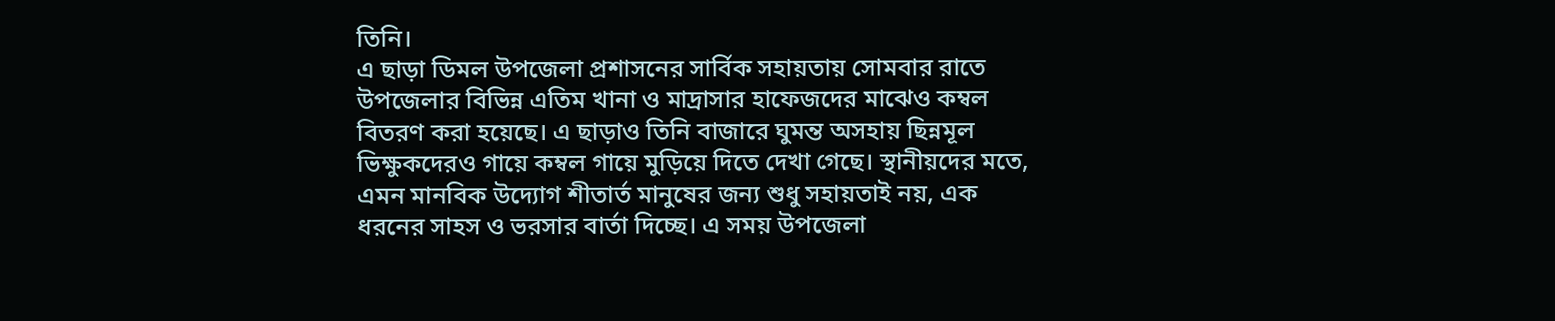তিনি।
এ ছাড়া ডিমল উপজেলা প্রশাসনের সার্বিক সহায়তায় সোমবার রাতে উপজেলার বিভিন্ন এতিম খানা ও মাদ্রাসার হাফেজদের মাঝেও কম্বল বিতরণ করা হয়েছে। এ ছাড়াও তিনি বাজারে ঘুমন্ত অসহায় ছিন্নমূল ভিক্ষুকদেরও গায়ে কম্বল গায়ে মুড়িয়ে দিতে দেখা গেছে। স্থানীয়দের মতে, এমন মানবিক উদ্যোগ শীতার্ত মানুষের জন্য শুধু সহায়তাই নয়, এক ধরনের সাহস ও ভরসার বার্তা দিচ্ছে। এ সময় উপজেলা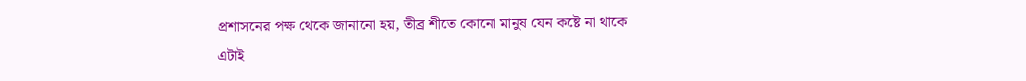প্রশাসনের পক্ষ থেকে জানানো হয়, তীব্র শীতে কোনো মানুষ যেন কষ্টে না থাকে এটাই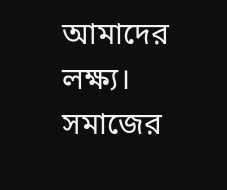আমাদের লক্ষ্য। সমাজের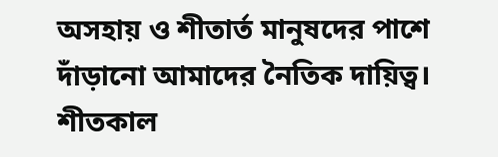অসহায় ও শীতার্ত মানুষদের পাশে দাঁড়ানো আমাদের নৈতিক দায়িত্ব। শীতকাল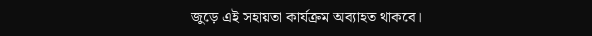জুড়ে এই সহায়তা কার্যক্রম অব্যাহত থাকবে।